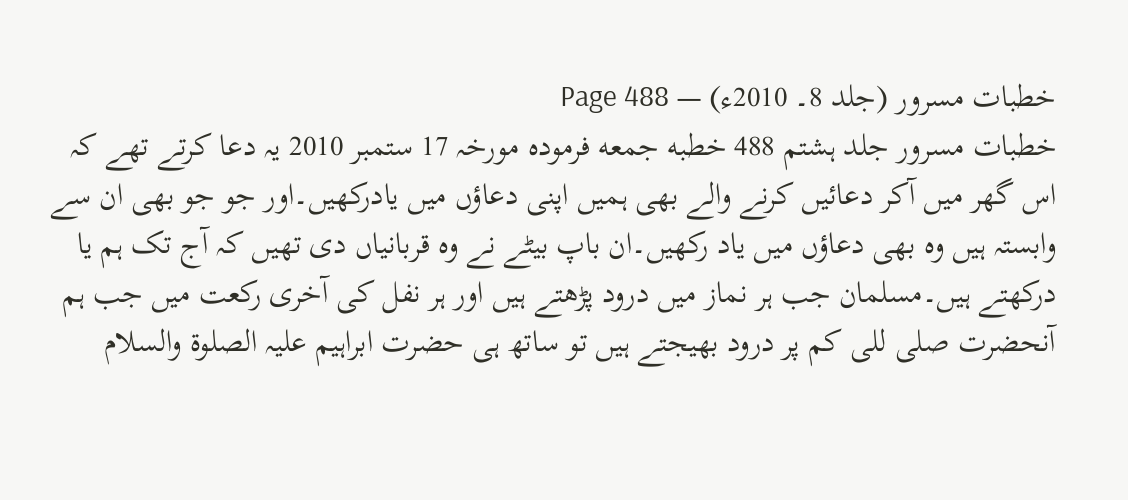خطبات مسرور (جلد 8۔ 2010ء) — Page 488
خطبات مسرور جلد ہشتم 488 خطبه جمعه فرمودہ مورخہ 17 ستمبر 2010 یہ دعا کرتے تھے کہ اس گھر میں آکر دعائیں کرنے والے بھی ہمیں اپنی دعاؤں میں یادرکھیں۔اور جو جو بھی ان سے وابستہ ہیں وہ بھی دعاؤں میں یاد رکھیں۔ان باپ بیٹے نے وہ قربانیاں دی تھیں کہ آج تک ہم یا درکھتے ہیں۔مسلمان جب ہر نماز میں درود پڑھتے ہیں اور ہر نفل کی آخری رکعت میں جب ہم آنحضرت صلی للی کم پر درود بھیجتے ہیں تو ساتھ ہی حضرت ابراہیم علیہ الصلوۃ والسلام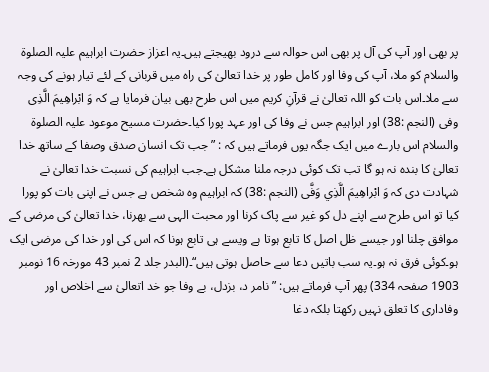پر بھی اور آپ کی آل پر بھی اس حوالہ سے درود بھیجتے ہیں۔یہ اعزاز حضرت ابراہیم علیہ الصلوۃ والسلام کو ملا، آپ کی وفا اور کامل طور پر خدا تعالیٰ کی راہ میں قربانی کے لئے تیار ہونے کی وجہ سے ملا۔اس بات کو اللہ تعالیٰ نے قرآنِ کریم میں اس طرح بھی بیان فرمایا ہے کہ وَ ابْراهِيمَ الَّذِى وفی (النجم :38) اور ابراہیم جس نے وفا کی اور عہد پورا کیا۔حضرت مسیح موعود علیہ الصلوۃ والسلام اس بارے میں ایک جگہ یوں فرماتے ہیں کہ : ”جب تک انسان صدق وصفا کے ساتھ خدا تعالیٰ کا بندہ نہ ہو گا تب تک کوئی درجہ ملنا مشکل ہے۔جب ابراہیم کی نسبت خدا تعالیٰ نے شہادت دی کہ وَ ابْراهِيمَ الَّذِي وَفَّى (النجم :38) کہ ابراہیم وہ شخص ہے جس نے اپنی بات کو پورا کیا تو اس طرح سے اپنے دل کو غیر سے پاک کرنا اور محبت الہی سے بھرنا، خدا تعالیٰ کی مرضی کے موافق چلنا اور جیسے ظل اصل کا تابع ہوتا ہے ویسے ہی تابع ہونا کہ اس کی اور خدا کی مرضی ایک ہو۔کوئی فرق نہ ہو۔یہ سب باتیں دعا سے حاصل ہوتی ہیں“۔(البدر جلد 2 نمبر 43 مورخہ 16 نومبر 1903 صفحہ 334) پھر آپ فرماتے ہیں: ” نامر د، بزدل، بے وفا جو خد اتعالیٰ سے اخلاص اور وفاداری کا تعلق نہیں رکھتا بلکہ دغا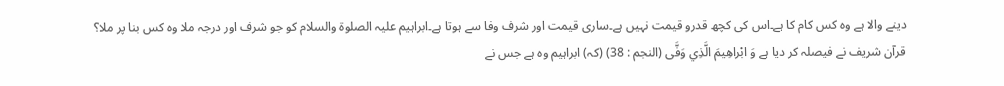دینے والا ہے وہ کس کام کا ہے۔اس کی کچھ قدرو قیمت نہیں ہے۔ساری قیمت اور شرف وفا سے ہوتا ہے۔ابراہیم علیہ الصلوۃ والسلام کو جو شرف اور درجہ ملا وہ کس بنا پر ملا؟ قرآن شریف نے فیصلہ کر دیا ہے وَ ابْراهِيمَ الَّذِي وَفَّى (النجم : 38) (کہ) ابراہیم وہ ہے جس نے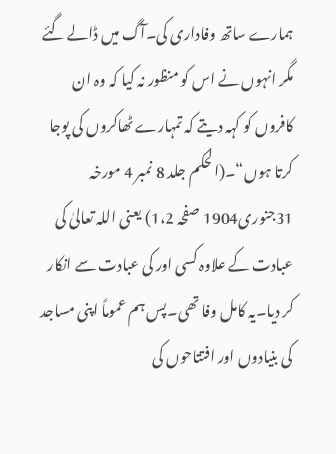ہمارے ساتھ وفاداری کی۔آگ میں ڈالے گئے مگر انہوں نے اس کو منظور نہ کیا کہ وہ ان کافروں کو کہہ دیتے کہ تمہارے ٹھاکروں کی پوجا کرتا ہوں“۔(الحکم جلد 8 نمبر 4 مورخہ 31جنوری1904 صفحہ 1،2) یعنی اللہ تعالیٰ کی عبادت کے علاوہ کسی اور کی عبادت سے انکار کر دیا۔یہ کامل وفا تھی۔پس ہم عموماً اپنی مساجد کی بنیادوں اور افتتاحوں کی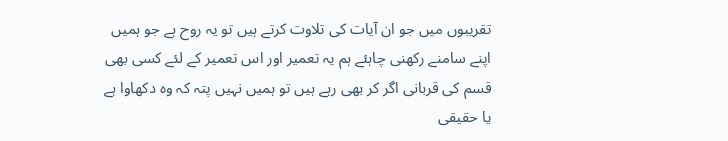تقریبوں میں جو ان آیات کی تلاوت کرتے ہیں تو یہ روح ہے جو ہمیں اپنے سامنے رکھنی چاہئے ہم یہ تعمیر اور اس تعمیر کے لئے کسی بھی قسم کی قربانی اگر کر بھی رہے ہیں تو ہمیں نہیں پتہ کہ وہ دکھاوا ہے یا حقیقی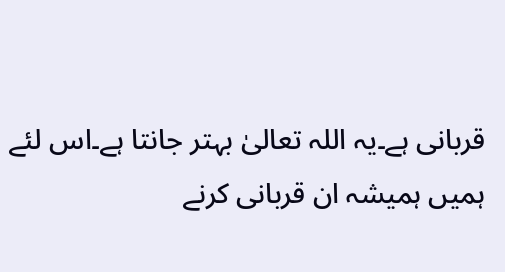قربانی ہے۔یہ اللہ تعالیٰ بہتر جانتا ہے۔اس لئے ہمیں ہمیشہ ان قربانی کرنے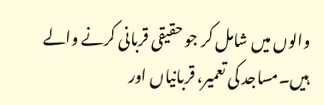والوں میں شامل کر جو حقیقی قربانی کرنے والے ہیں۔مساجد کی تعمیر، قربانیاں اور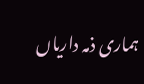ہماری ذمہ داریاں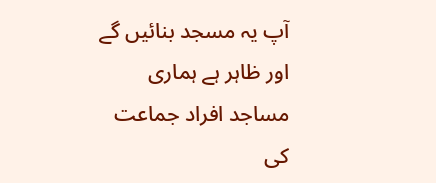آپ یہ مسجد بنائیں گے اور ظاہر ہے ہماری مساجد افراد جماعت کی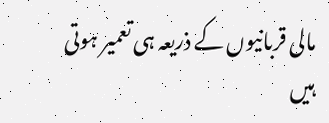مالی قربانیوں کے ذریعہ ہی تعمیر ہوتی ہیں